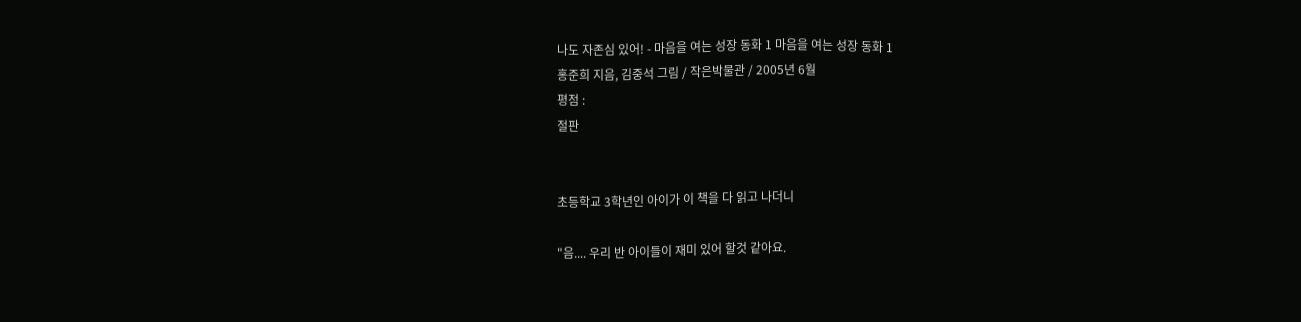나도 자존심 있어! - 마음을 여는 성장 동화 1 마음을 여는 성장 동화 1
홍준희 지음, 김중석 그림 / 작은박물관 / 2005년 6월
평점 :
절판


초등학교 3학년인 아이가 이 책을 다 읽고 나더니

"음.... 우리 반 아이들이 재미 있어 할것 같아요.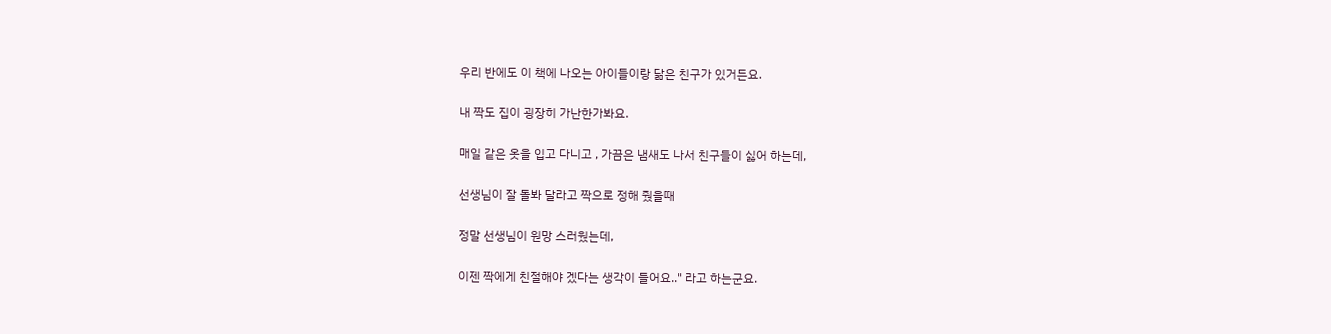우리 반에도 이 책에 나오는 아이들이랑 닮은 친구가 있거든요.

내 짝도 집이 굉장히 가난한가봐요.

매일 같은 옷을 입고 다니고 , 가끔은 냄새도 나서 친구들이 싫어 하는데,

선생님이 잘 돌봐 달라고 짝으로 정해 줬을때

정말 선생님이 원망 스러웠는데,

이젠 짝에게 친절해야 겠다는 생각이 들어요.." 라고 하는군요.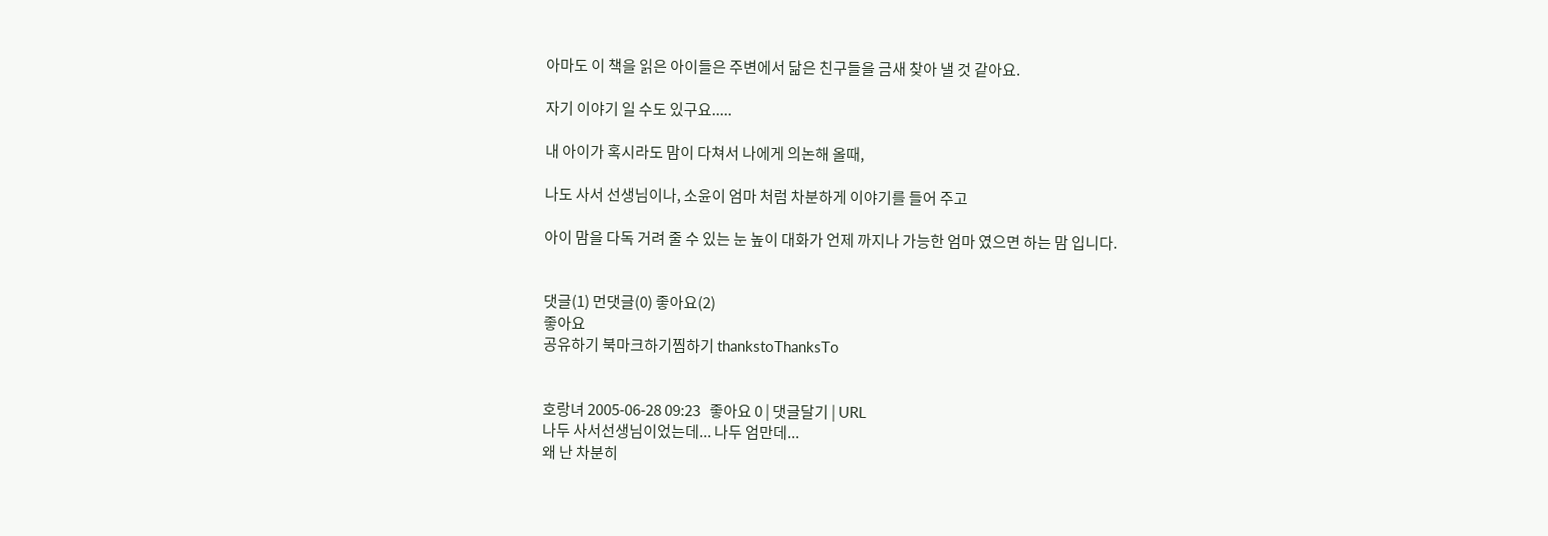아마도 이 책을 읽은 아이들은 주변에서 닮은 친구들을 금새 찾아 낼 것 같아요.

자기 이야기 일 수도 있구요.....

내 아이가 혹시라도 맘이 다쳐서 나에게 의논해 올때,

나도 사서 선생님이나, 소윤이 엄마 처럼 차분하게 이야기를 들어 주고

아이 맘을 다독 거려 줄 수 있는 눈 높이 대화가 언제 까지나 가능한 엄마 였으면 하는 맘 입니다.


댓글(1) 먼댓글(0) 좋아요(2)
좋아요
공유하기 북마크하기찜하기 thankstoThanksTo


호랑녀 2005-06-28 09:23   좋아요 0 | 댓글달기 | URL
나두 사서선생님이었는데... 나두 엄만데...
왜 난 차분히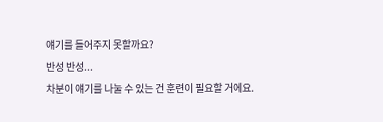얘기를 들어주지 못할까요?
반성 반성...
차분이 얘기를 나눌 수 있는 건 훈련이 필요할 거에요.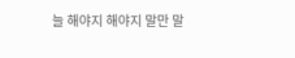늘 해야지 해야지 말만 말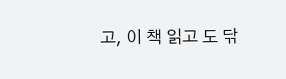고, 이 책 읽고 도 닦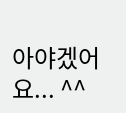아야겠어요... ^^